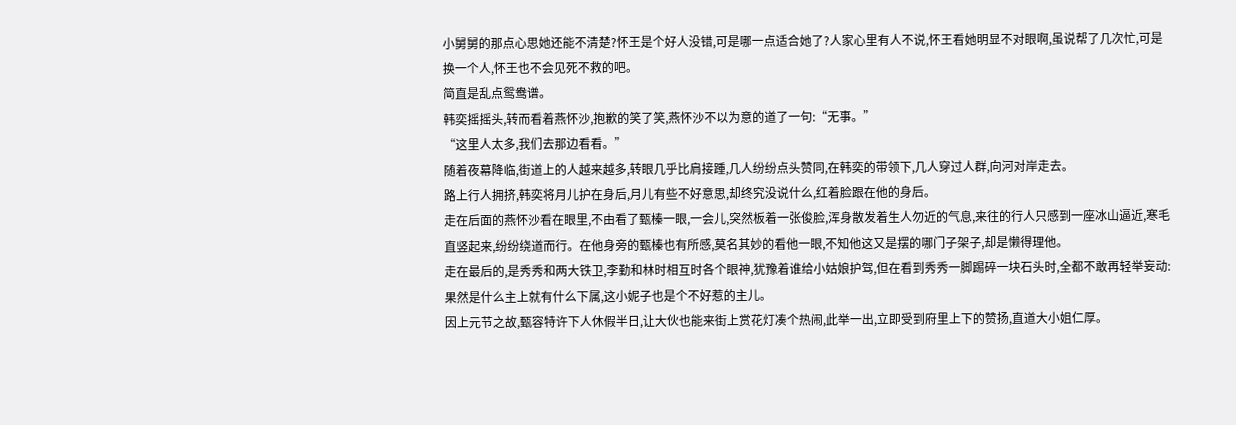小舅舅的那点心思她还能不清楚?怀王是个好人没错,可是哪一点适合她了?人家心里有人不说,怀王看她明显不对眼啊,虽说帮了几次忙,可是换一个人,怀王也不会见死不救的吧。
简直是乱点鸳鸯谱。
韩奕摇摇头,转而看着燕怀沙,抱歉的笑了笑,燕怀沙不以为意的道了一句:“无事。”
“这里人太多,我们去那边看看。”
随着夜幕降临,街道上的人越来越多,转眼几乎比肩接踵,几人纷纷点头赞同,在韩奕的带领下,几人穿过人群,向河对岸走去。
路上行人拥挤,韩奕将月儿护在身后,月儿有些不好意思,却终究没说什么,红着脸跟在他的身后。
走在后面的燕怀沙看在眼里,不由看了甄榛一眼,一会儿,突然板着一张俊脸,浑身散发着生人勿近的气息,来往的行人只感到一座冰山逼近,寒毛直竖起来,纷纷绕道而行。在他身旁的甄榛也有所感,莫名其妙的看他一眼,不知他这又是摆的哪门子架子,却是懒得理他。
走在最后的,是秀秀和两大铁卫,李勤和林时相互时各个眼神,犹豫着谁给小姑娘护驾,但在看到秀秀一脚踢碎一块石头时,全都不敢再轻举妄动:果然是什么主上就有什么下属,这小妮子也是个不好惹的主儿。
因上元节之故,甄容特许下人休假半日,让大伙也能来街上赏花灯凑个热闹,此举一出,立即受到府里上下的赞扬,直道大小姐仁厚。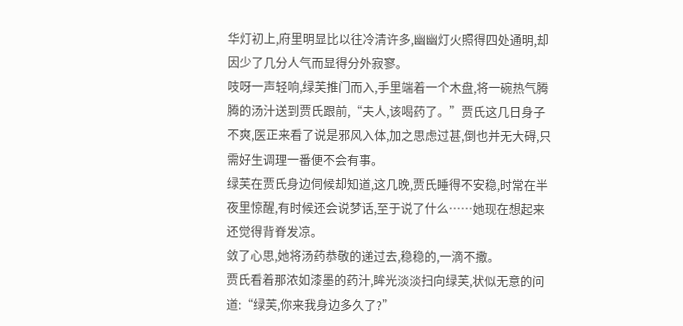华灯初上,府里明显比以往冷清许多,幽幽灯火照得四处通明,却因少了几分人气而显得分外寂寥。
吱呀一声轻响,绿芙推门而入,手里端着一个木盘,将一碗热气腾腾的汤汁送到贾氏跟前,“夫人,该喝药了。”贾氏这几日身子不爽,医正来看了说是邪风入体,加之思虑过甚,倒也并无大碍,只需好生调理一番便不会有事。
绿芙在贾氏身边伺候却知道,这几晚,贾氏睡得不安稳,时常在半夜里惊醒,有时候还会说梦话,至于说了什么……她现在想起来还觉得背脊发凉。
敛了心思,她将汤药恭敬的递过去,稳稳的,一滴不撒。
贾氏看着那浓如漆墨的药汁,眸光淡淡扫向绿芙,状似无意的问道:“绿芙,你来我身边多久了?”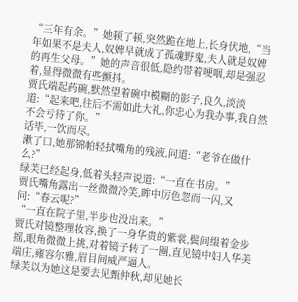“三年有余。”她顿了顿,突然跪在地上,长身伏地,“当年如果不是夫人,奴婢早就成了孤魂野鬼,夫人就是奴婢的再生父母。”她的声音很低,隐约带着哽咽,却是强忍着,显得微微有些颤抖。
贾氏端起药碗,默然望着碗中模糊的影子,良久,淡淡道:“起来吧,往后不需如此大礼,你忠心为我办事,我自然不会亏待了你。”
话毕,一饮而尽。
漱了口,她那锦帕轻拭嘴角的残液,问道:“老爷在做什么?”
绿芙已经起身,低着头轻声说道:“一直在书房。”
贾氏嘴角露出一丝微微冷笑,眸中厉色忽而一闪,又问:“春云呢?”
“一直在院子里,半步也没出来。”
贾氏对镜整理妆容,换了一身华贵的紫裳,鬓间缀着金步摇,眼角微微上挑,对着镜子转了一圈,直见镜中妇人华美端庄,雍容尔雅,眉目间威严逼人。
绿芙以为她这是要去见甄仲秋,却见她长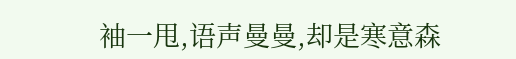袖一甩,语声曼曼,却是寒意森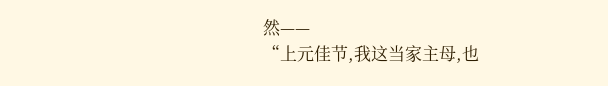然——
“上元佳节,我这当家主母,也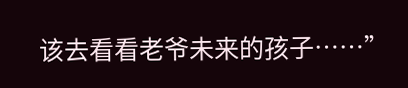该去看看老爷未来的孩子……”